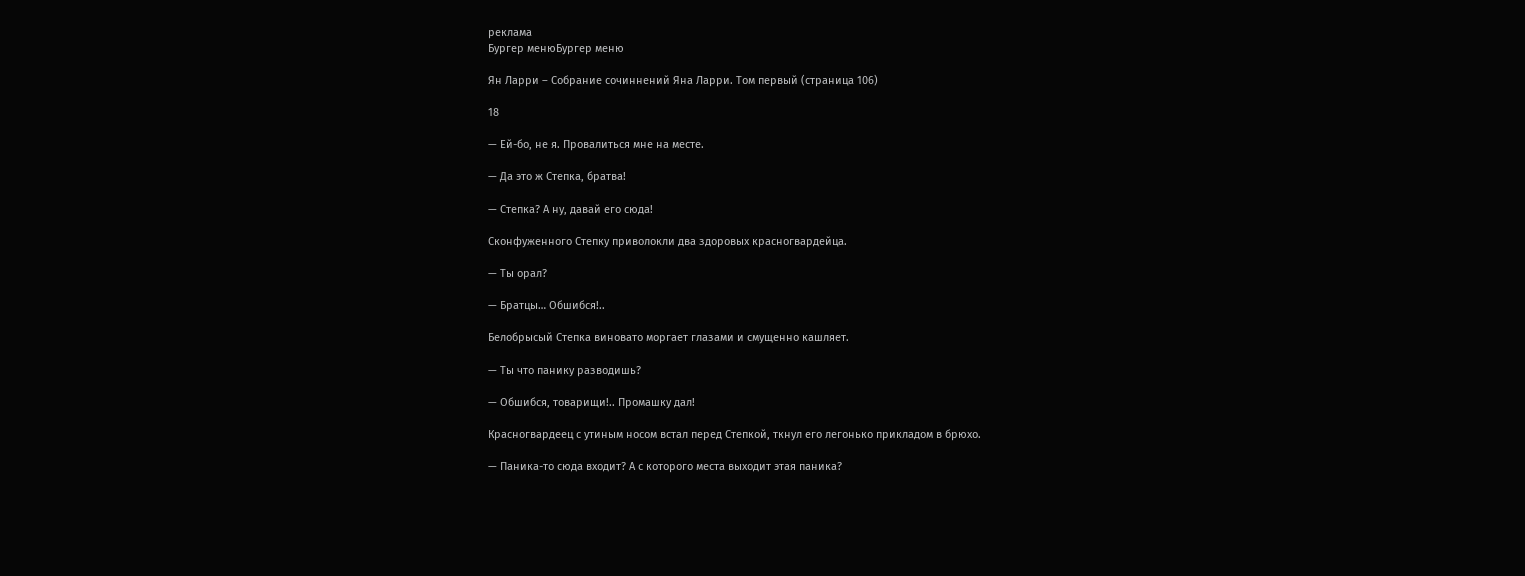реклама
Бургер менюБургер меню

Ян Ларри – Собрание сочиннений Яна Ларри. Том первый (страница 106)

18

— Ей-бо, не я. Провалиться мне на месте.

— Да это ж Степка, братва!

— Степка? А ну, давай его сюда!

Сконфуженного Степку приволокли два здоровых красногвардейца.

— Ты орал?

— Братцы… Обшибся!..

Белобрысый Степка виновато моргает глазами и смущенно кашляет.

— Ты что панику разводишь?

— Обшибся, товарищи!.. Промашку дал!

Красногвардеец с утиным носом встал перед Степкой, ткнул его легонько прикладом в брюхо.

— Паника-то сюда входит? А с которого места выходит этая паника?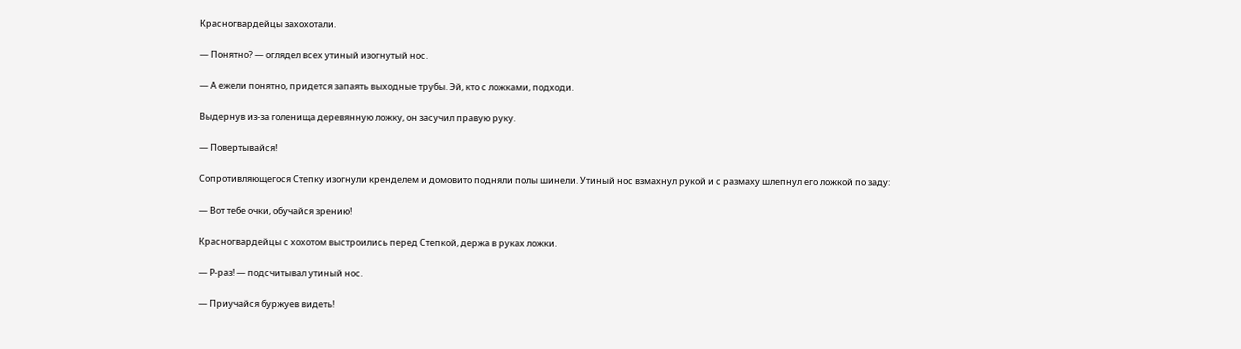Красногвардейцы захохотали.

— Понятно? — оглядел всех утиный изогнутый нос.

— А ежели понятно, придется запаять выходные трубы. Эй, кто с ложками, подходи.

Выдернув из-за голенища деревянную ложку, он засучил правую руку.

— Повертывайся!

Сопротивляющегося Степку изогнули кренделем и домовито подняли полы шинели. Утиный нос взмахнул рукой и с размаху шлепнул его ложкой по заду:

— Вот тебе очки, обучайся зрению!

Красногвардейцы с хохотом выстроились перед Степкой, держа в руках ложки.

— Р-раз! — подсчитывал утиный нос.

— Приучайся буржуев видеть!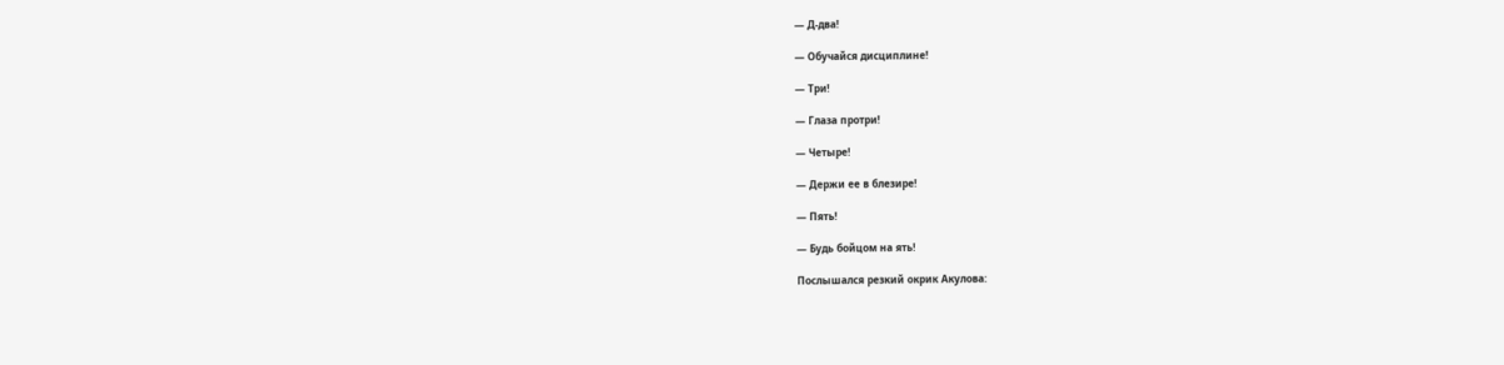— Д-два!

— Обучайся дисциплине!

— Три!

— Глаза протри!

— Четыре!

— Держи ее в блезире!

— Пять!

— Будь бойцом на ять!

Послышался резкий окрик Акулова: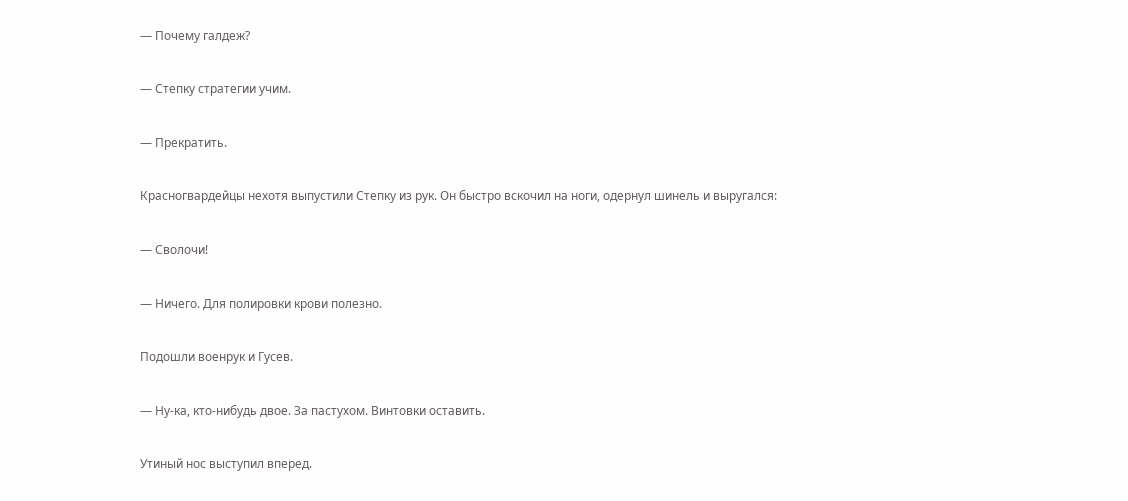— Почему галдеж?

— Степку стратегии учим.

— Прекратить.

Красногвардейцы нехотя выпустили Степку из рук. Он быстро вскочил на ноги, одернул шинель и выругался:

— Сволочи!

— Ничего. Для полировки крови полезно.

Подошли военрук и Гусев.

— Ну-ка, кто-нибудь двое. За пастухом. Винтовки оставить.

Утиный нос выступил вперед.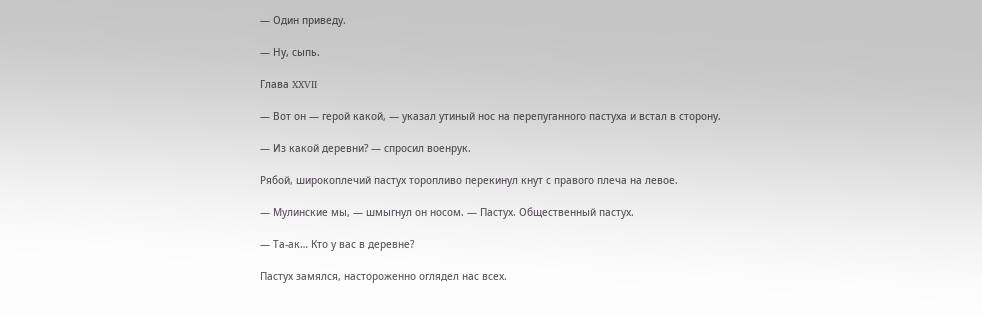— Один приведу.

— Ну, сыпь.

Глава XXVII

— Вот он — герой какой, — указал утиный нос на перепуганного пастуха и встал в сторону.

— Из какой деревни? — спросил военрук.

Рябой, широкоплечий пастух торопливо перекинул кнут с правого плеча на левое.

— Мулинские мы, — шмыгнул он носом. — Пастух. Общественный пастух.

— Та-ак… Кто у вас в деревне?

Пастух замялся, настороженно оглядел нас всех.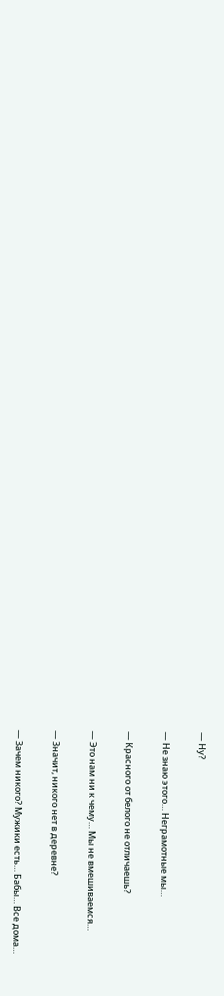— Ну?

— Не знаю этого… Неграмотные мы…

— Красного от белого не отличаешь?

— Это нам ни к чему… Мы не вмешиваемся…

— Значит, никого нет в деревне?

— Зачем никого? Мужики есть… Бабы… Все дома…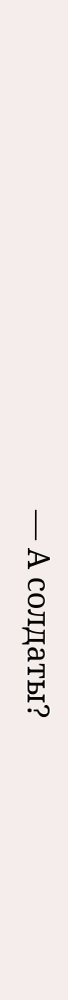— А солдаты?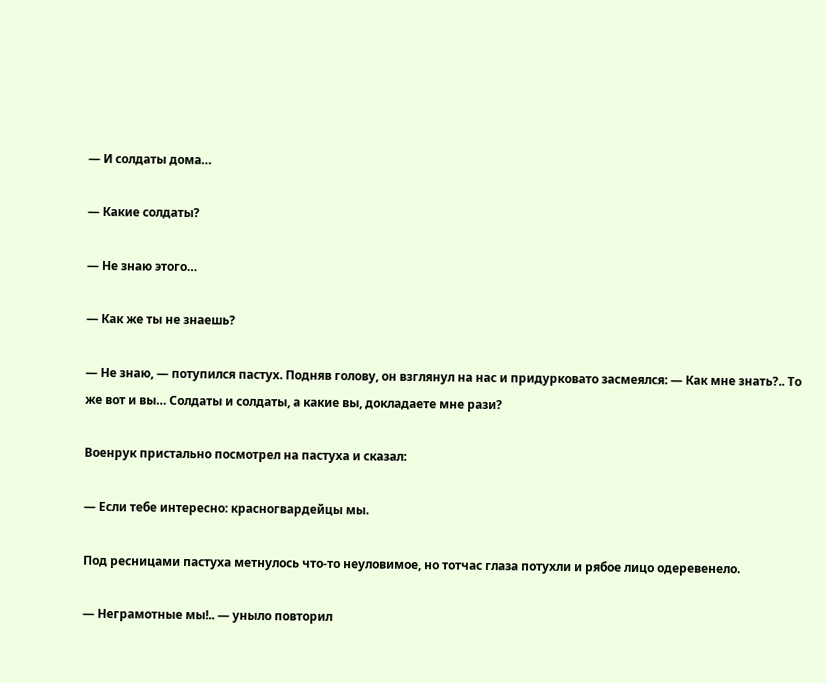— И солдаты дома…

— Какие солдаты?

— Не знаю этого…

— Как же ты не знаешь?

— Не знаю, — потупился пастух. Подняв голову, он взглянул на нас и придурковато засмеялся: — Как мне знать?.. То же вот и вы… Солдаты и солдаты, а какие вы, докладаете мне рази?

Военрук пристально посмотрел на пастуха и сказал:

— Если тебе интересно: красногвардейцы мы.

Под ресницами пастуха метнулось что-то неуловимое, но тотчас глаза потухли и рябое лицо одеревенело.

— Неграмотные мы!.. — уныло повторил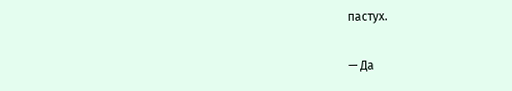пастух.

— Да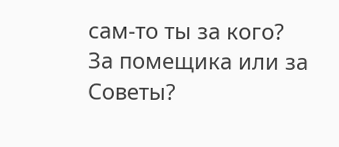сам-то ты за кого? За помещика или за Советы?